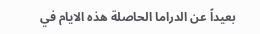بعيداً عن الدراما الحاصلة هذه الايام في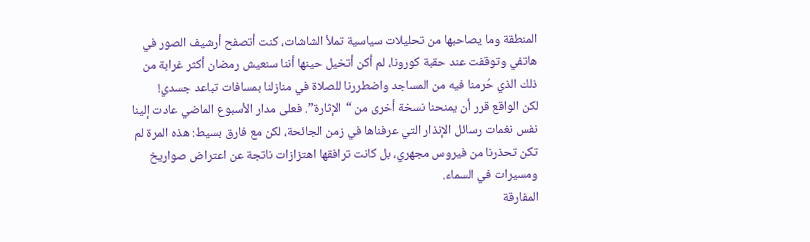المنطقة وما يصاحبها من تحليلات سياسية تملأ الشاشات، كنت أتصفح أرشيف الصور في هاتفي وتوقفت عند حقبة كورونا، لم أكن أتخيل حينها أننا سنعيش رمضان أكثر غرابة من ذلك الذي حُرمنا فيه من المساجد واضطررنا للصلاة في منازلنا بمسافات تباعد جسدي!
لكن الواقع قرر أن يمنحنا نسخة أخرى من “الإثارة”. فعلى مدار الأسبوع الماضي عادت إلينا نفس نغمات رسائل الإنذار التي عرفناها في زمن الجائحة، لكن مع فارق بسيط: هذه المرة لم تكن تحذرنا من فيروس مجهري، بل كانت ترافقها اهتزازات ناتجة عن اعتراض صواريخ ومسيرات في السماء.
المفارقة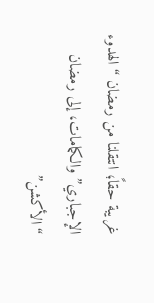غريبة حقاً؛ انتقلنا من رمضان “الهدوء الإجباري” والكمامات، إلى رمضان “الأكشن”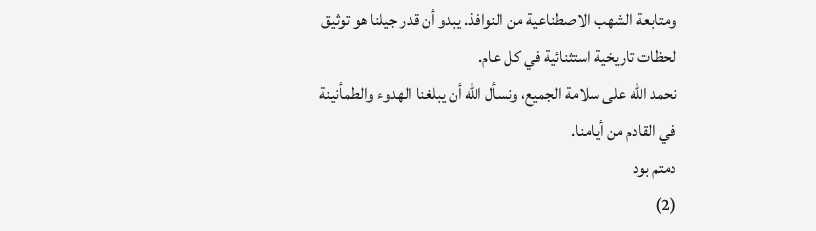ومتابعة الشهب الاصطناعية من النوافذ. يبدو أن قدر جيلنا هو توثيق لحظات تاريخية استثنائية في كل عام.
نحمد الله على سلامة الجميع، ونسأل الله أن يبلغنا الهدوء والطمأنينة في القادم من أيامنا.
دمتم بود
(2)